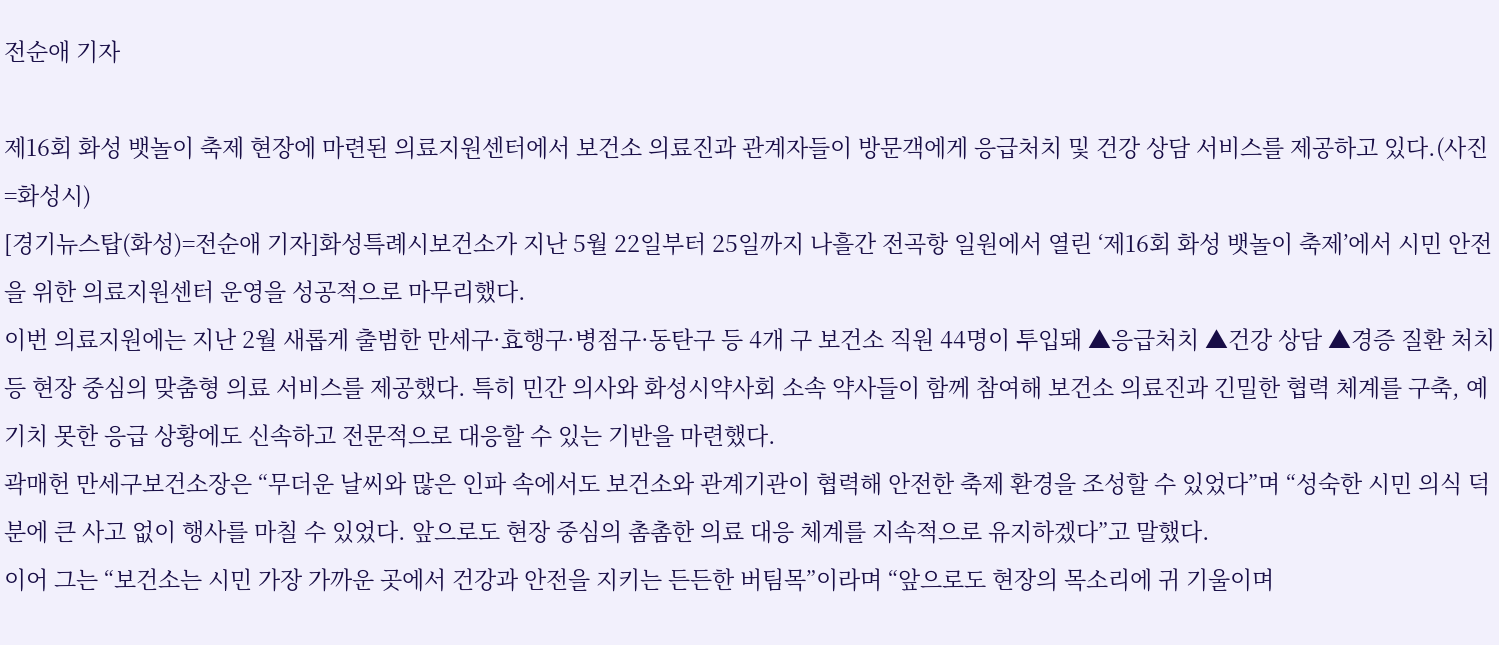전순애 기자

제16회 화성 뱃놀이 축제 현장에 마련된 의료지원센터에서 보건소 의료진과 관계자들이 방문객에게 응급처치 및 건강 상담 서비스를 제공하고 있다.(사진=화성시)
[경기뉴스탑(화성)=전순애 기자]화성특례시보건소가 지난 5월 22일부터 25일까지 나흘간 전곡항 일원에서 열린 ‘제16회 화성 뱃놀이 축제’에서 시민 안전을 위한 의료지원센터 운영을 성공적으로 마무리했다.
이번 의료지원에는 지난 2월 새롭게 출범한 만세구·효행구·병점구·동탄구 등 4개 구 보건소 직원 44명이 투입돼 ▲응급처치 ▲건강 상담 ▲경증 질환 처치 등 현장 중심의 맞춤형 의료 서비스를 제공했다. 특히 민간 의사와 화성시약사회 소속 약사들이 함께 참여해 보건소 의료진과 긴밀한 협력 체계를 구축, 예기치 못한 응급 상황에도 신속하고 전문적으로 대응할 수 있는 기반을 마련했다.
곽매헌 만세구보건소장은 “무더운 날씨와 많은 인파 속에서도 보건소와 관계기관이 협력해 안전한 축제 환경을 조성할 수 있었다”며 “성숙한 시민 의식 덕분에 큰 사고 없이 행사를 마칠 수 있었다. 앞으로도 현장 중심의 촘촘한 의료 대응 체계를 지속적으로 유지하겠다”고 말했다.
이어 그는 “보건소는 시민 가장 가까운 곳에서 건강과 안전을 지키는 든든한 버팀목”이라며 “앞으로도 현장의 목소리에 귀 기울이며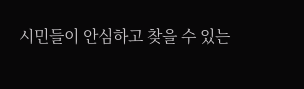시민들이 안심하고 찾을 수 있는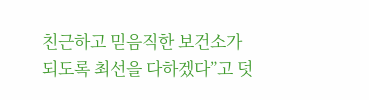친근하고 믿음직한 보건소가 되도록 최선을 다하겠다”고 덧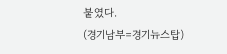붙였다.
(경기남부=경기뉴스탑)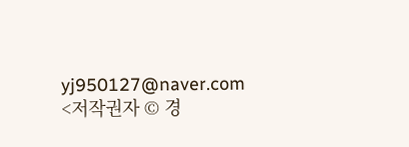yj950127@naver.com
<저작권자 © 경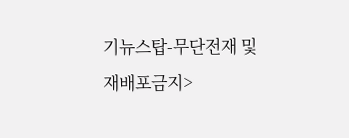기뉴스탑-무단전재 및 재배포금지>